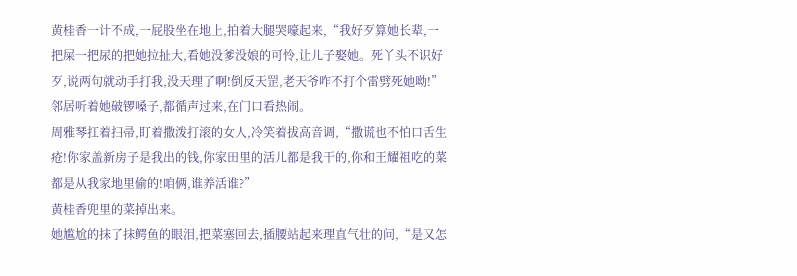黄桂香一计不成,一屁股坐在地上,拍着大腿哭嚎起来,“我好歹算她长辈,一把屎一把尿的把她拉扯大,看她没爹没娘的可怜,让儿子娶她。死丫头不识好歹,说两句就动手打我,没天理了啊!倒反天罡,老天爷咋不打个雷劈死她呦!”
邻居听着她破锣嗓子,都循声过来,在门口看热闹。
周雅琴扛着扫帚,盯着撒泼打滚的女人,冷笑着拔高音调,“撒谎也不怕口舌生疮!你家盖新房子是我出的钱,你家田里的活儿都是我干的,你和王耀祖吃的菜都是从我家地里偷的!咱俩,谁养活谁?”
黄桂香兜里的菜掉出来。
她尴尬的抹了抹鳄鱼的眼泪,把菜塞回去,插腰站起来理直气壮的问,“是又怎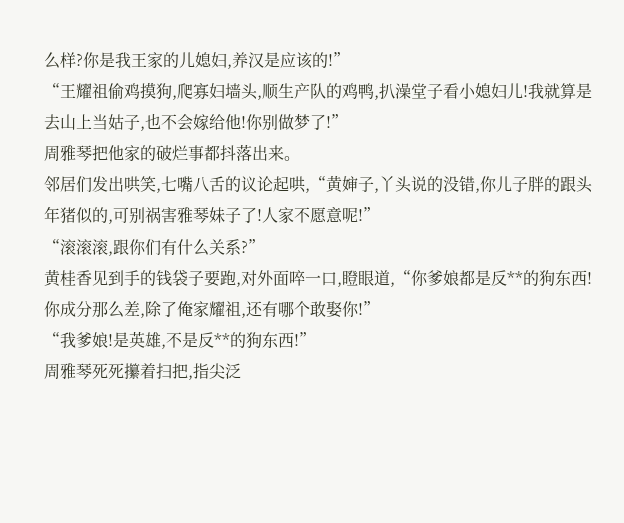么样?你是我王家的儿媳妇,养汉是应该的!”
“王耀祖偷鸡摸狗,爬寡妇墙头,顺生产队的鸡鸭,扒澡堂子看小媳妇儿!我就算是去山上当姑子,也不会嫁给他!你别做梦了!”
周雅琴把他家的破烂事都抖落出来。
邻居们发出哄笑,七嘴八舌的议论起哄,“黄婶子,丫头说的没错,你儿子胖的跟头年猪似的,可别祸害雅琴妹子了!人家不愿意呢!”
“滚滚滚,跟你们有什么关系?”
黄桂香见到手的钱袋子要跑,对外面啐一口,瞪眼道,“你爹娘都是反**的狗东西!你成分那么差,除了俺家耀祖,还有哪个敢娶你!”
“我爹娘!是英雄,不是反**的狗东西!”
周雅琴死死攥着扫把,指尖泛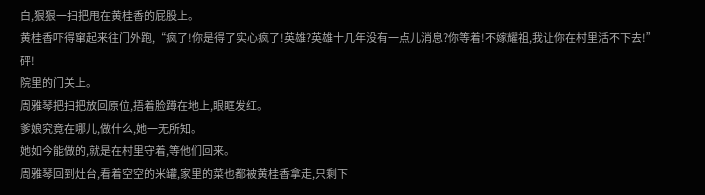白,狠狠一扫把甩在黄桂香的屁股上。
黄桂香吓得窜起来往门外跑,“疯了!你是得了实心疯了!英雄?英雄十几年没有一点儿消息?你等着!不嫁耀祖,我让你在村里活不下去!”
砰!
院里的门关上。
周雅琴把扫把放回原位,捂着脸蹲在地上,眼眶发红。
爹娘究竟在哪儿,做什么,她一无所知。
她如今能做的,就是在村里守着,等他们回来。
周雅琴回到灶台,看着空空的米罐,家里的菜也都被黄桂香拿走,只剩下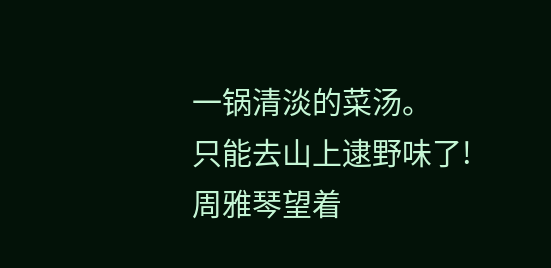一锅清淡的菜汤。
只能去山上逮野味了!
周雅琴望着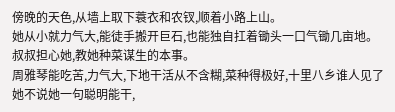傍晚的天色,从墙上取下蓑衣和农钗,顺着小路上山。
她从小就力气大,能徒手搬开巨石,也能独自扛着锄头一口气锄几亩地。
叔叔担心她,教她种菜谋生的本事。
周雅琴能吃苦,力气大,下地干活从不含糊,菜种得极好,十里八乡谁人见了她不说她一句聪明能干,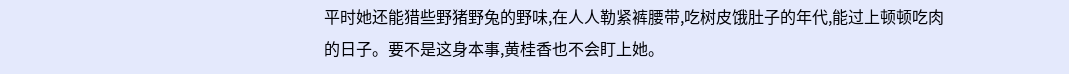平时她还能猎些野猪野兔的野味,在人人勒紧裤腰带,吃树皮饿肚子的年代,能过上顿顿吃肉的日子。要不是这身本事,黄桂香也不会盯上她。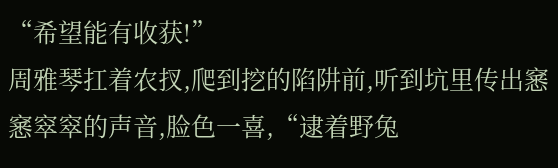“希望能有收获!”
周雅琴扛着农扠,爬到挖的陷阱前,听到坑里传出窸窸窣窣的声音,脸色一喜,“逮着野兔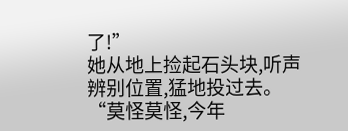了!”
她从地上捡起石头块,听声辨别位置,猛地投过去。
“莫怪莫怪,今年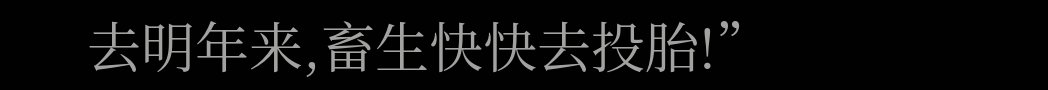去明年来,畜生快快去投胎!”